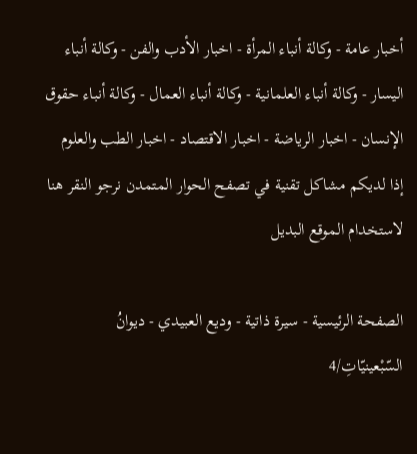أخبار عامة - وكالة أنباء المرأة - اخبار الأدب والفن - وكالة أنباء اليسار - وكالة أنباء العلمانية - وكالة أنباء العمال - وكالة أنباء حقوق الإنسان - اخبار الرياضة - اخبار الاقتصاد - اخبار الطب والعلوم
إذا لديكم مشاكل تقنية في تصفح الحوار المتمدن نرجو النقر هنا لاستخدام الموقع البديل

الصفحة الرئيسية - سيرة ذاتية - وديع العبيدي - ديوانُ السّبْعينيّاتِ/4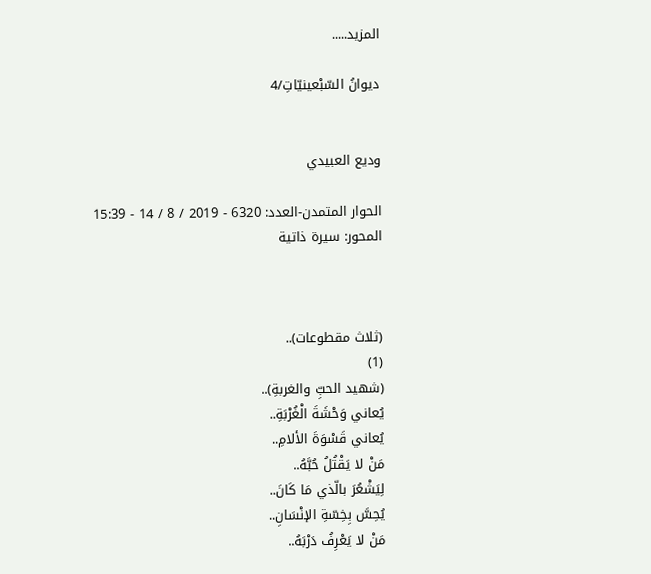المزيد.....

ديوانُ السّبْعينيّاتِ/4


وديع العبيدي

الحوار المتمدن-العدد: 6320 - 2019 / 8 / 14 - 15:39
المحور: سيرة ذاتية



(ثلاث مقطوعات)..
(1)
(شهيد الحبِّ والغربةِ)..
يُعاني وَحْشَةَ الْغُرْبَةِ..
يُعاني قَسْوَةَ الألامِ..
مَنْ لا يَقْتُلُ حُبَّهُ..
لِيَشْعُرَ بالّذي مَا كَانَ..
يُحِسَّ بِخِسّةِ الإنْسَانِ..
مَنْ لا يَعْرِفُ دَرْبَهُ..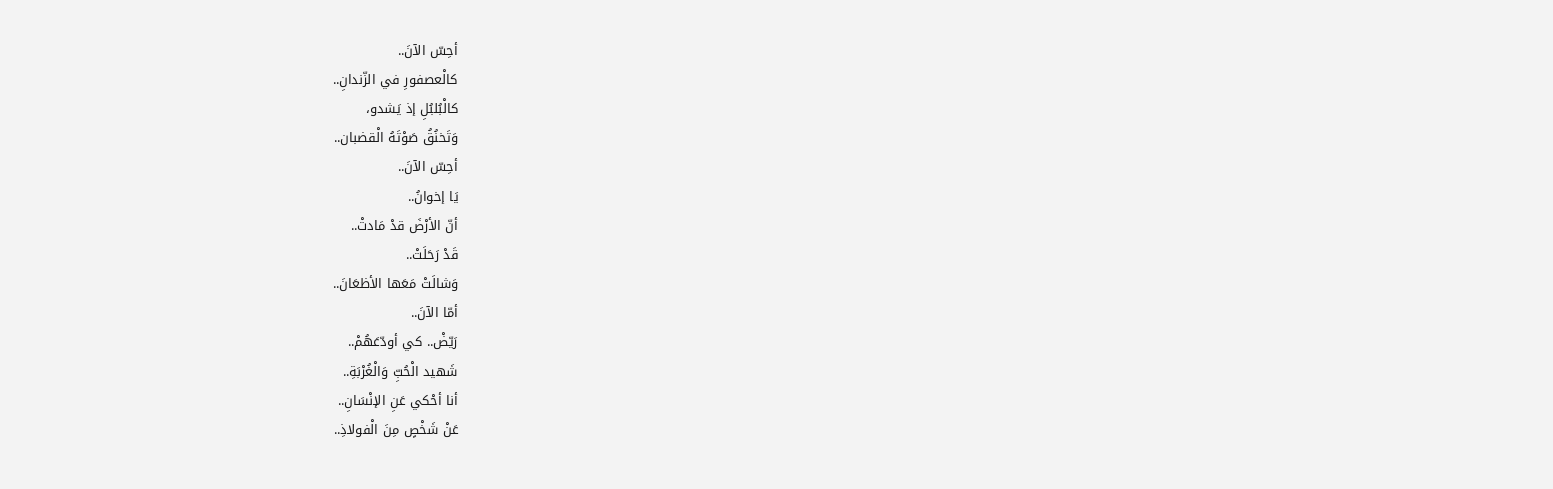أحِسّ الآنَ..
كالْعصفورِ في الزّندانِ..
كالْبُلبُلِ إذ يَشدو،
وَتَخنُقُ صَوْتَهُ الْقضبان..
أحِسّ الآنَ..
يَا إخوانُ..
أنّ الأرْضَ قدْ مَادتْ..
قَدْ رَحَلَتْ..
وَشالَتْ مَعَها الأظعَانَ..
أمّا الآنَ..
رَيّضْ.. كي أودّعَهُمْ..
شَهيد الْحُبِّ وَالْغُرْبَةِ..
أنا أحْكي عَنِ الإنْسَانِ..
عَنْ شَخْصٍ مِنَ الْفولاذِ..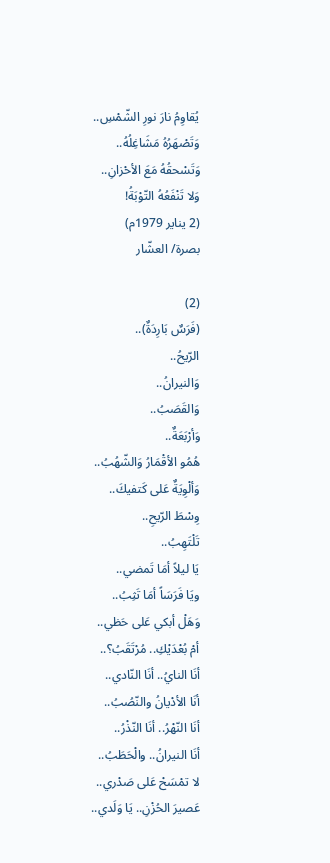يُقاوِمُ نارَ نورِ الشّمْسِ..
وَتَصْهَرُهُ مَشَاغِلُهُ..
وَتَسْحقُهُ مَعَ الأحْزانِ..
وَلا تَنْفَعُهُ التّوْبَةُ!
(2 يناير 1979م)
بصرة/ العشّار

(2)
(فَرَسٌ بَارِدَةٌ)..
الرّيحُ..
وَالنيرانُ..
وَالقَصَبُ..
وَأرْبَعَةٌ..
هُمُو الأقْمَارُ وَالشّهُبُ..
وَألْوِيَةٌ عَلى كَتفيكَ..
وِسْطَ الرّيحِ..
تَلْتَهِبُ..
يَا ليلاً أمَا تَمضي..
ويَا فَرَسَاً أمَا تَثِبُ..
وَهَلْ أبكي عَلى حَظي..
أمْ بُعْدَيْكِ.. مُرْتَقَبُ؟..
أنَا النايُ.. أنَا النّادي..
أنَا الأدْيانُ والنّصُبُ..
أنَا النّهْرُ.. أنَا النّذْرُ..
أنَا النيرانُ.. والْحَطَبُ..
لا تمْسَحْ عَلى صَدْري..
عَصيرَ الحُزْنِ.. يَا وَلَدي..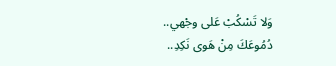وَلا تَسْكُبْ عَلى وجْهي..
دُمُوعَكَ مِنْ هَوى نَكِدِ..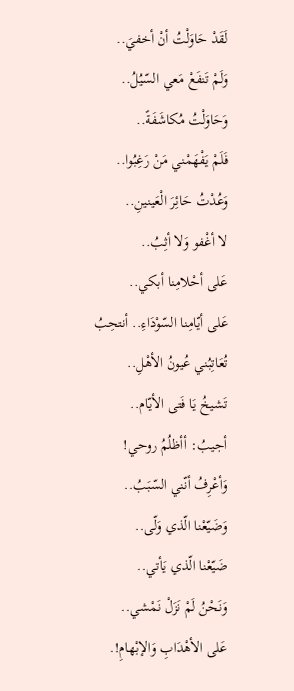لَقَدْ حَاوَلْتُ أنْ أخفيَ..
وَلَمْ تَنفَعْ مَعي السّيُلُ..
وَحَاوَلْتُ مُكاشَفَةً..
فَلَمْ يَفْهَمْني مَنْ رَغِبُوا..
وَعُدْتُ حَائِرَ الْعَينينِ..
لا أغْفو وَلا أثِبُ..
عَلى أحْلامِنا أبكي..
عَلى أيّامِنا السّوْدَاءِ.. أنتحِبُ
تُعَاتِبُني عُيونُ الأهْلِ..
تَشيخُ يَا فَتى الأيّام..
أجيبُ: أأظلُمُ روحي!
وَأعْرِفُ أنّني السّبَبُ..
وَضَيّعْنا الّذي وَلّى..
ضَيّعْنا الّذي يَأتي..
وَنَحْنُ لَمْ نَزَلْ نَمْشي..
عَلى الأهْدَابِ وَالإبْهامِ!.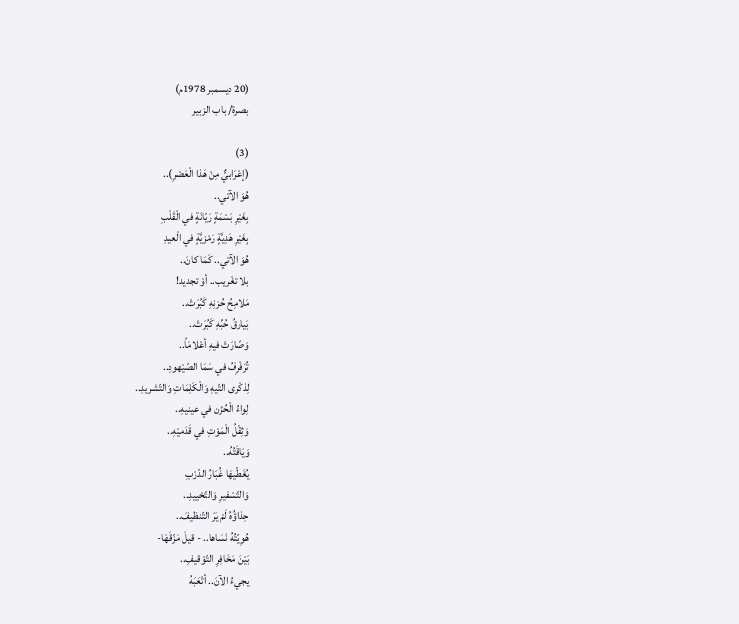(20 ديسمبر 1978م)
بصرة/ باب الزبير

(3)
(إعْرَابيٌّ مِنْ هَذا الْعَصْرِ)..
هُوَ الآتي..
بِغَيْرِ بَسْمَةٍ رَيّانَةٍ في الْقَلْبِ
بِغَيْرِ هَدِيَّةٍ رَمْزيَّةٍ في الْعيدِ
هُوَ الآتي.. كَمَا كانَ..
بلا تغْريب.. أوْ تجديد!
مَلامِحُ حُزنِهِ كَبُرَتْ..
بَيارقُ حُبِّهِ كَبُرَتْ..
وَصًارَتْ فيهِ أعْلامَاً..
تُرَفْرِفُ في سَمَا الصّيْهودِ..
لِذكْرى التّيهِ وَالْكَلِمَاتِ وَالتّشريدِ..
لِواءُ الْحُزْن في عينيهِ..
وَثِقْلُ الْمَوْتِ في قَدَميْهِ..
وَيَاقَتُهُ..
يُغَطّيهَا غُبَارُ الدّرْبِ
وَالتّسْفيرِ وَالتّحْييدِ..
حِذاؤُهُ لَمْ يَرَ التّنظيفَ..
هُوِيّتُهُ نَسَاها.. - قيلَ مَزّقَهَا-
بَيْنَ مَخَافِرِ التّوْقيفِ..
يجيءُ الآنَ.. أتْعَبَهُ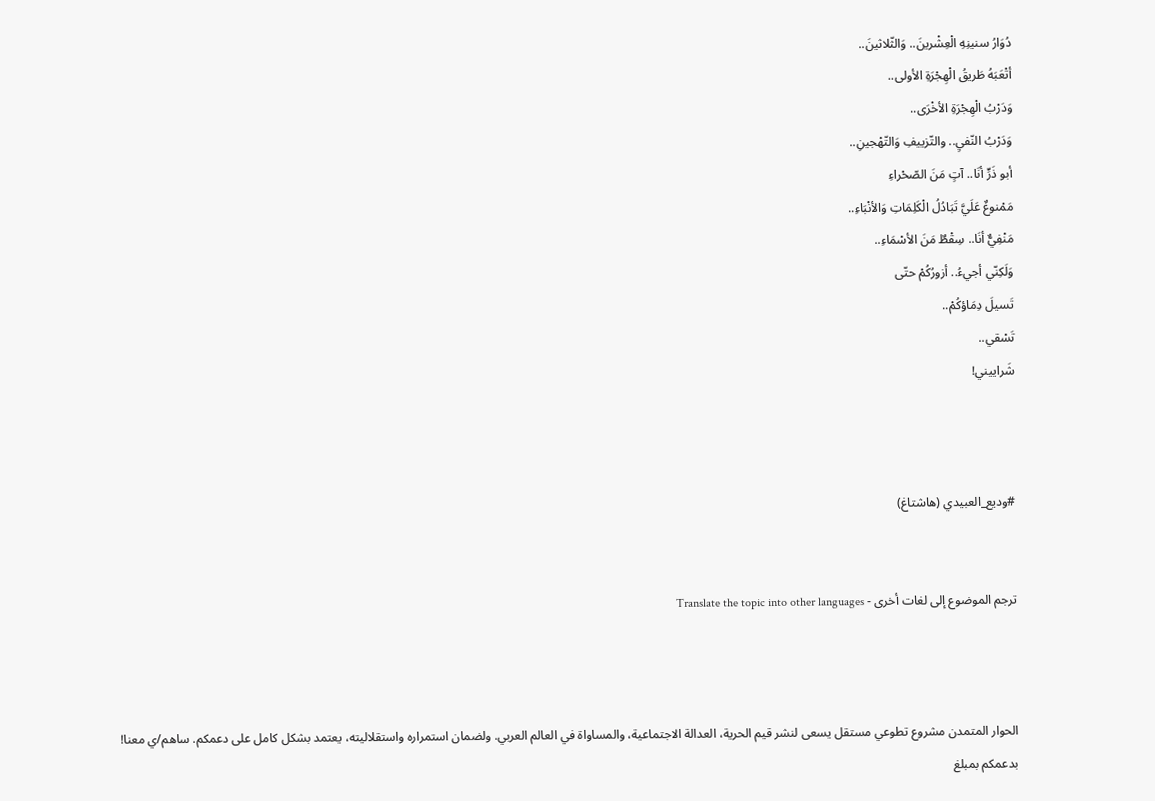دُوَارُ سنينِهِ الْعِشْرينَ.. وَالثّلاثينَ..
أتْعَبَهُ طَريقُ الْهِجْرَةِ الأولى..
وَدَرْبُ الْهِجْرَةِ الأخْرَى..
وَدَرْبُ النّفيِ.. والتّزييفِ وَالتّهْجينِ..
أبو ذَرٍّ أنَا.. آتٍ مَنَ الصّحْراءِ
مَمْنوعٌ عَلَيَّ تَبَادُلُ الْكَلِمَاتِ وَالأنْبَاءِ..
مَنْفِيٌّ أنَا.. سِقْطٌ مَنَ الأسْمَاءِ..
وَلَكِنّي أجيءُ.. أزورُكُمْ حتّى
تَسيلَ دِمَاؤكُمْ..
تَسْقي..
شَراييني!



#وديع_العبيدي (هاشتاغ)


ترجم الموضوع إلى لغات أخرى - Translate the topic into other languages



الحوار المتمدن مشروع تطوعي مستقل يسعى لنشر قيم الحرية، العدالة الاجتماعية، والمساواة في العالم العربي. ولضمان استمراره واستقلاليته، يعتمد بشكل كامل على دعمكم. ساهم/ي معنا! بدعمكم بمبلغ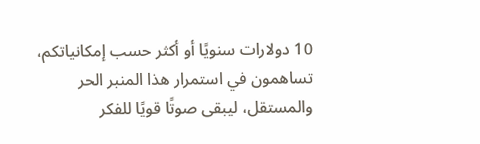10 دولارات سنويًا أو أكثر حسب إمكانياتكم، تساهمون في استمرار هذا المنبر الحر والمستقل، ليبقى صوتًا قويًا للفكر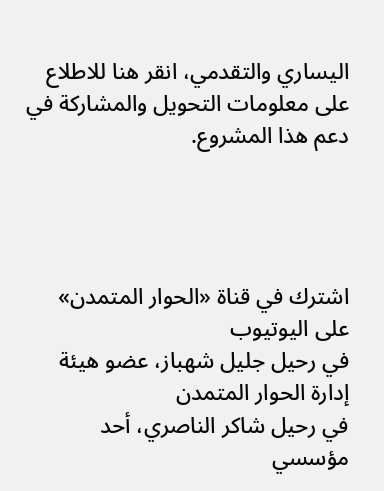اليساري والتقدمي، انقر هنا للاطلاع على معلومات التحويل والمشاركة في دعم هذا المشروع.




اشترك في قناة «الحوار المتمدن» على اليوتيوب
في رحيل جليل شهباز، عضو هيئة إدارة الحوار المتمدن
في رحيل شاكر الناصري، أحد مؤسسي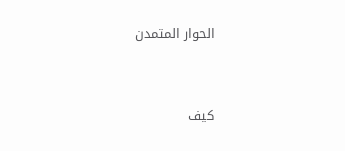الحوار المتمدن


كيف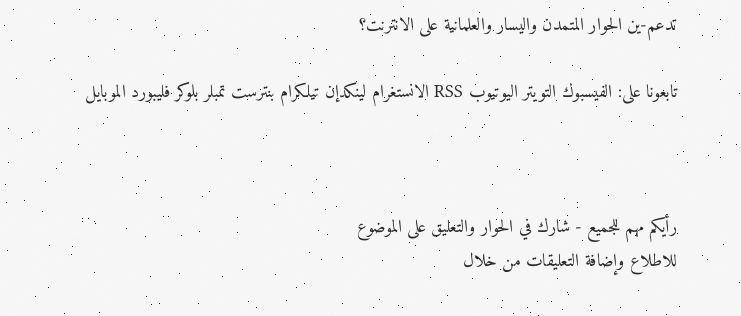تدعم-ين الحوار المتمدن واليسار والعلمانية على الانترنت؟

تابعونا على: الفيسبوك التويتر اليوتيوب RSS الانستغرام لينكدإن تيلكرام بنترست تمبلر بلوكر فليبورد الموبايل



رأيكم مهم للجميع - شارك في الحوار والتعليق على الموضوع
للاطلاع وإضافة التعليقات من خلال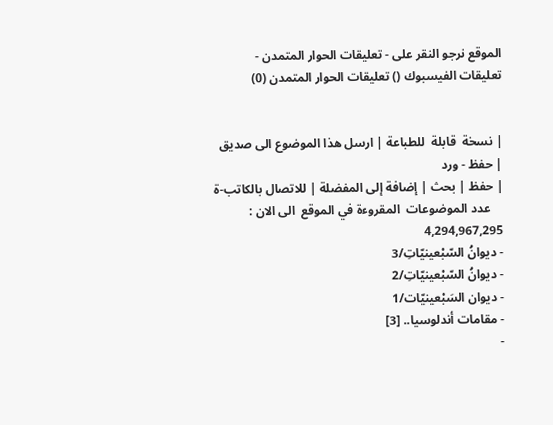الموقع نرجو النقر على - تعليقات الحوار المتمدن -
تعليقات الفيسبوك () تعليقات الحوار المتمدن (0)


| نسخة  قابلة  للطباعة | ارسل هذا الموضوع الى صديق | حفظ - ورد
| حفظ | بحث | إضافة إلى المفضلة | للاتصال بالكاتب-ة
    عدد الموضوعات  المقروءة في الموقع  الى الان : 4,294,967,295
- ديوانُ السّبْعينيّاتِ/3
- ديوانُ السّبْعينيّاتِ/2
- ديوان السَبْعينيّات/1
- مقامات أندلوسيا.. [3]
-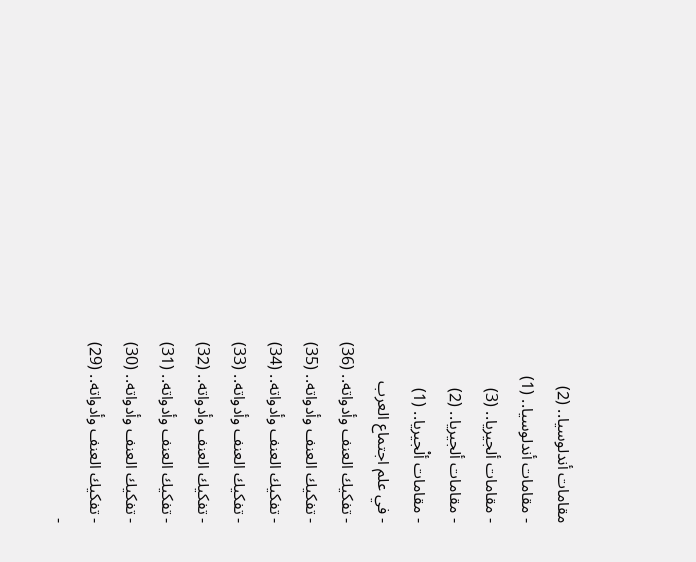مقامات أندلوسيا.. (2)
- مقامات أندلوسيا.. (1)
- مقامات ألجيريا.. (3)
- مقامات ألجيريا.. (2)
- مقامات ألْجيريا.. (1)
- في علم اجتماع العرب
- تفكيك العنف وأدواته.. (36)
- تفكيك العنف وأدواته.. (35)
- تفكيك العنف وأدواته.. (34)
- تفكيك العنف وأدواته.. (33)
- تفكيك العنف وأدواته.. (32)
- تفكيك العنف وأدواته.. (31)
- تفكيك العنف وأدواته.. (30)
- تفكيك العنف وأدواته.. (29)
-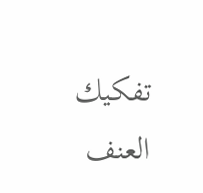تفكيك العنف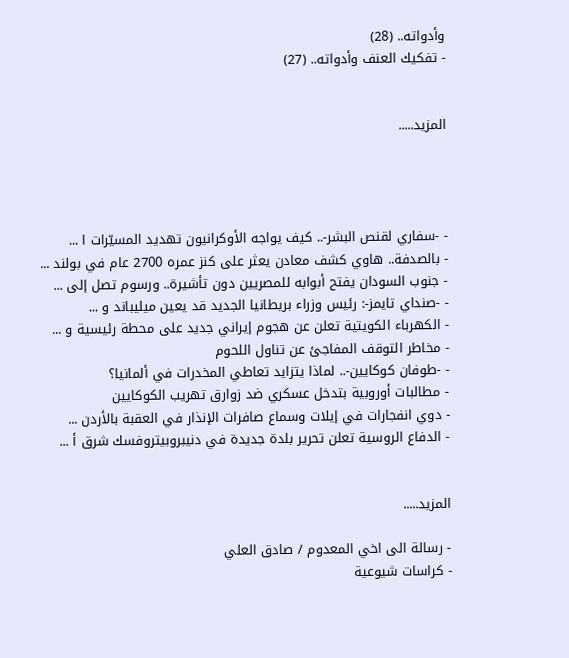وأدواته.. (28)
- تفكيك العنف وأدواته.. (27)


المزيد.....




- -سفاري لقنص البشر-.. كيف يواجه الأوكرانيون تهديد المسيّرات ا ...
- بالصدفة.. هاوي كشف معادن يعثر على كنز عمره 2700 عام في بولند ...
- جنوب السودان يفتح أبوابه للمصريين دون تأشيرة.. ورسوم تصل إلى ...
- -صنداي تايمز-: رئيس وزراء بريطانيا الجديد قد يعين ميليباند و ...
- الكهرباء الكويتية تعلن عن هجوم إيراني جديد على محطة رئيسية و ...
- مخاطر التوقف المفاجئ عن تناول اللحوم
- -طوفان كوكايين-.. لماذا يتزايد تعاطي المخدرات في ألمانيا؟
- مطالبات أوروبية بتدخل عسكري ضد زوارق تهريب الكوكايين
- دوي انفجارات في إيلات وسماع صافرات الإنذار في العقبة بالأردن ...
- الدفاع الروسية تعلن تحرير بلدة جديدة في دنيبروبيتروفسك شرق أ ...


المزيد.....

- رسالة الى اخي المعدوم / صادق العلي
- كراسات شيوعية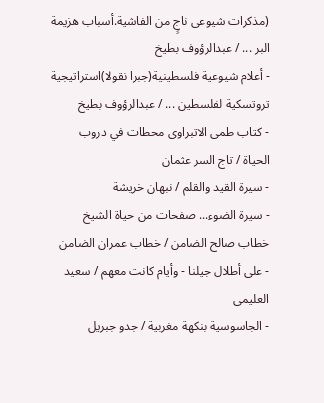(مذكرات شيوعى ناجٍ من الفاشية.أسباب هزيمة البر ... / عبدالرؤوف بطيخ
- أعلام شيوعية فلسطينية(جبرا نقولا)استراتيجية تروتسكية لفلسطين ... / عبدالرؤوف بطيخ
- كتاب طمى الاتبراوى محطات في دروب الحياة / تاج السر عثمان
- سيرة القيد والقلم / نبهان خريشة
- سيرة الضوء... صفحات من حياة الشيخ خطاب صالح الضامن / خطاب عمران الضامن
- على أطلال جيلنا - وأيام كانت معهم / سعيد العليمى
- الجاسوسية بنكهة مغربية / جدو جبريل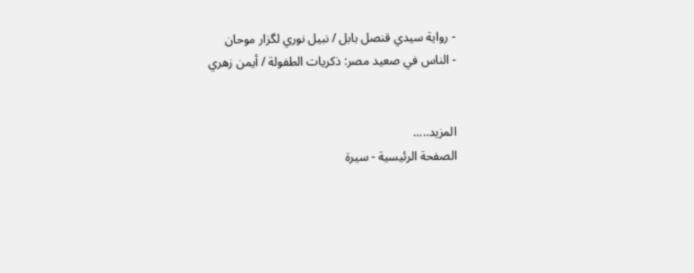- رواية سيدي قنصل بابل / نبيل نوري لگزار موحان
- الناس في صعيد مصر: ذكريات الطفولة / أيمن زهري


المزيد.....
الصفحة الرئيسية - سيرة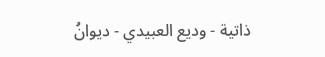ذاتية - وديع العبيدي - ديوانُ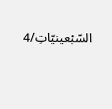السّبْعينيّاتِ/4